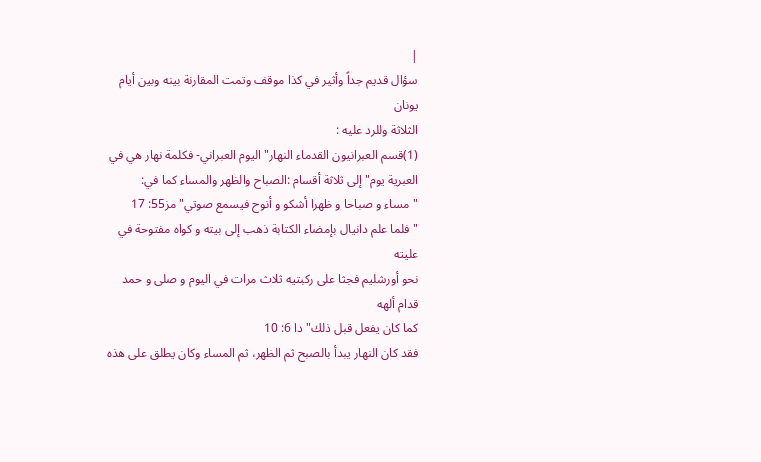|
سؤال قديم جداً وأثير في كذا موقف وتمت المقارنة بينه وبين أيام يونان
الثلاثة وللرد عليه :
(1)قسم العبرانيون القدماء النهار"اليوم العبراني- فكلمة نهار هي في
العبرية يوم" إلى ثلاثة أقسام :الصباح والظهر والمساء كما في:
"مساء و صباحا و ظهرا أشكو و أنوح فيسمع صوتي" مز55: 17
"فلما علم دانيال بإمضاء الكتابة ذهب إلى بيته و كواه مفتوحة في عليته
نحو أورشليم فجثا على ركبتيه ثلاث مرات في اليوم و صلى و حمد قدام ألهه
كما كان يفعل قبل ذلك" دا 6: 10
فقد كان النهار يبدأ بالصبح ثم الظهر، ثم المساء وكان يطلق على هذه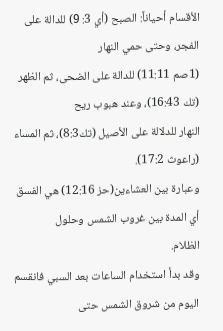الأقسام أحياناً: الصبح (أي 3: 9) للدالة على الفجر، وحتى حمي النهار
(1صم 11:11) للدالة على الضحى، ثم الظهر (تك 16:43)، وعند هبوب ريح
النهار للدلالة على الأصيل (تك8:3)، ثم المساء (راعوث 17:2).
وعبارة بين العشاءين(حز 12:16) هي الفسق أي المدة بين غروب الشمس وحلول
الظلام.
وقد بدأ استخدام الساعات بعد السبي فانقسم اليوم من شروق الشمس حتى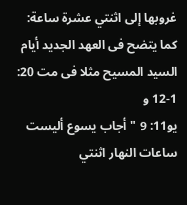غروبها إلى اثنتي عشرة ساعة:
كما يتضح فى العهد الجديد أيام السيد المسيح مثلا فى مت 20: 1-12 و
يو11: 9 "أجاب يسوع أليست ساعات النهار اثنتي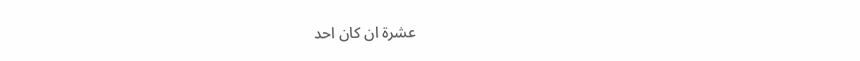عشرة ان كان احد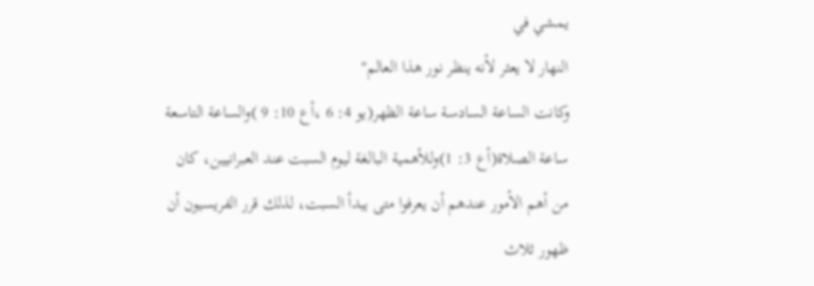يمشي في
النهار لا يعثر لأنه ينظر نور هذا العالم"
وكانت الساعة السادسة ساعة الظهر(يو 4: 6 ،أع 10: 9 )والساعة التاسعة
ساعة الصلاة(أع 3: 1)وللأهمية البالغة ليوم السبت عند العبرانيين، كان
من أهم الأمور عندهم أن يعرفوا متى يبدأ السبت، لذلك قرر الفريسيون أن
ظهور ثلاث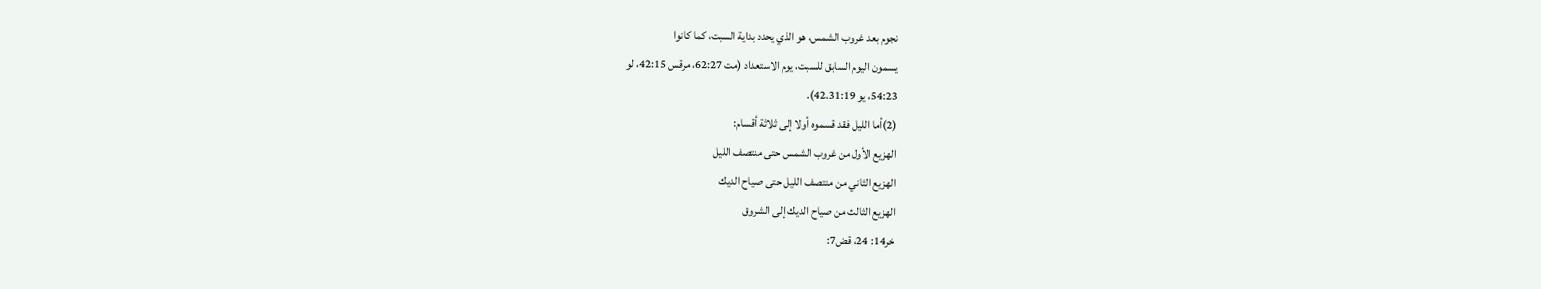نجوم بعد غروب الشمس، هو الذي يحدد بداية السبت، كما كانوا
يسمون اليوم السابق للسبت، يوم الاستعداد (مت 62:27، مرقس 42:15، لو
54:23، يو 42.31:19).
(2)أما الليل فقد قسموه أولا إلى ثلاثة أقسام:
الهزيع الأول من غروب الشمس حتى منتصف الليل
الهزيع الثاني من منتصف الليل حتى صياح الديك
الهزيع الثالث من صياح الديك إلى الشروق
خر14: 24، قض7: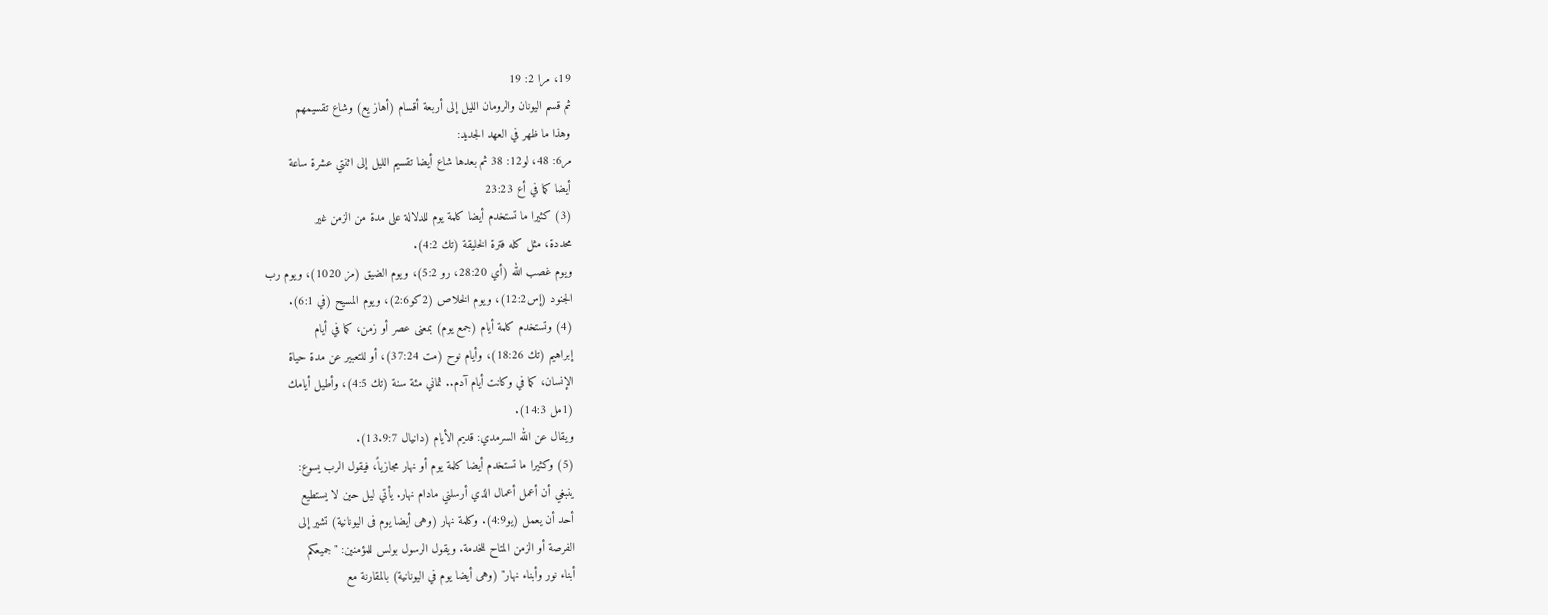19، مرا 2: 19
ثم قسم اليونان والرومان الليل إلى أربعة أقسام (أهاز يع) وشاع تقسيمهم
وهذا ما ظهر في العهد الجديد:
مر6: 48، لو12: 38 ثم بعدها شاع أيضا تقسيم الليل إلى اثنتي عشرة ساعة
أيضا كما في أع 23:23
(3) كثيرا ما تستخدم أيضا كلمة يوم للدلالة على مدة من الزمن غير
محددة، مثل كله فترة الخليقة (تك 4:2).
ويوم غصب الله (أي 28:20، رو 5:2)، ويوم الضيق (مز 1020)، ويوم رب
الجنود (إس12:2)، ويوم الخلاص (2كو2:6)، ويوم المسيح (في 6:1).
(4) وتستخدم كلمة أيام (جمع يوم) بمعنى عصر أو زمن، كما في أيام
إبراهيم (تك 18:26)، وأيام نوح (مت 37:24)، أو للتعبير عن مدة حياة
الإنسان، كما في وكانت أيام آدم.. ثماني مئة سنة (تك 4:5)، وأطيل أيامك
(1مل 14:3).
ويقال عن الله السرمدي: قديم الأيام (دانيال 13.9:7).
(5) وكثيرا ما تستخدم أيضا كلمة يوم أو نهار مجازياً، فيقول الرب يسوع:
ينبغي أن أعمل أعمال الذي أرسلني مادام نهار. يأتي ليل حين لا يستطيع
أحد أن يعمل (يو4:9). وكلمة نهار (وهى أيضا يوم فى اليونانية) تشير إلى
الفرصة أو الزمن المتاح للخدمة. ويقول الرسول بولس للمؤمنين: "جميعكم
أبناء نور وأبناء نهار" (وهى أيضا يوم في اليونانية) بالمقارنة مع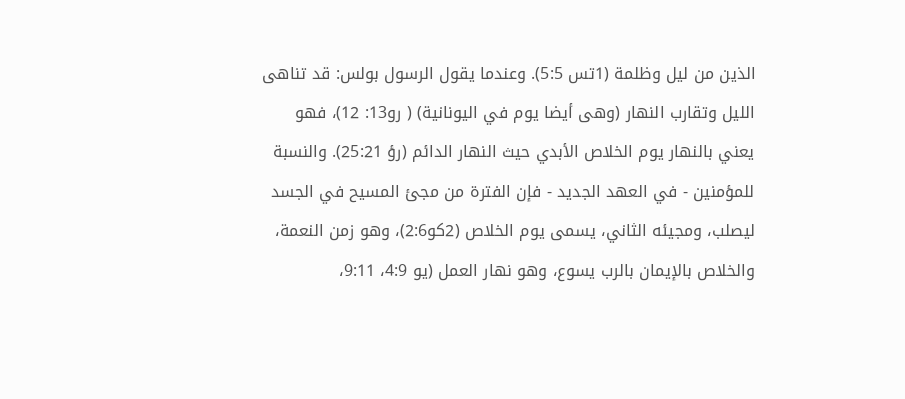الذين من ليل وظلمة (1تس 5:5). وعندما يقول الرسول بولس: قد تناهى
الليل وتقارب النهار (وهى أيضا يوم في اليونانية) ( رو13: 12)، فهو
يعني بالنهار يوم الخلاص الأبدي حيث النهار الدائم (رؤ 25:21). والنسبة
للمؤمنين - في العهد الجديد - فإن الفترة من مجئ المسيح في الجسد
ليصلب، ومجيئه الثاني، يسمى يوم الخلاص (2كو2:6)، وهو زمن النعمة،
والخلاص بالإيمان بالرب يسوع، وهو نهار العمل (يو 4:9، 9:11،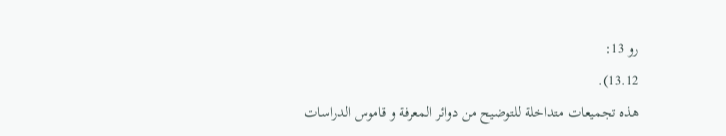رو 13:
13.12).
هذه تجميعات متداخلة للتوضيح من دوائر المعرفة و قاموس الدراسات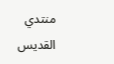منتدي القديس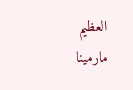العظيم
مارمينا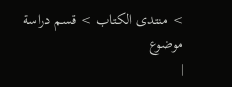> منتدى الكتاب > قسم دراسة موضوع
|